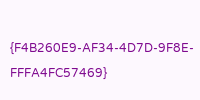{F4B260E9-AF34-4D7D-9F8E-FFFA4FC57469}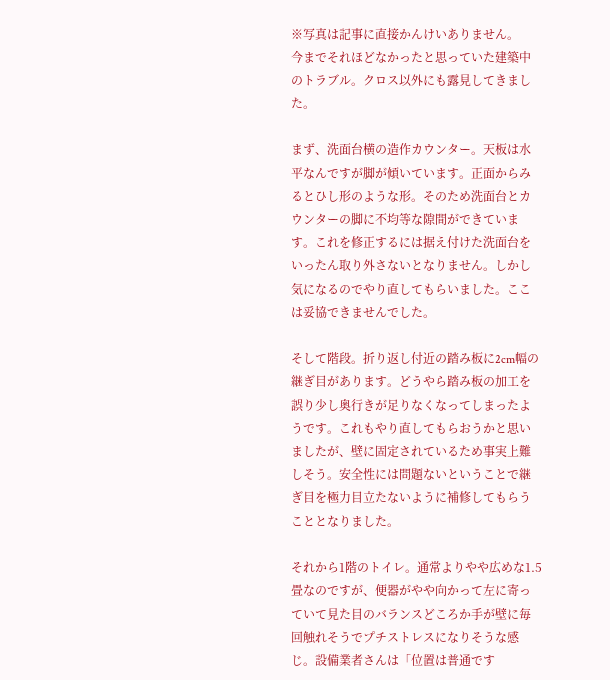※写真は記事に直接かんけいありません。
今までそれほどなかったと思っていた建築中のトラブル。クロス以外にも露見してきました。

まず、洗面台横の造作カウンター。天板は水平なんですが脚が傾いています。正面からみるとひし形のような形。そのため洗面台とカウンターの脚に不均等な隙間ができています。これを修正するには据え付けた洗面台をいったん取り外さないとなりません。しかし気になるのでやり直してもらいました。ここは妥協できませんでした。

そして階段。折り返し付近の踏み板に2cm幅の継ぎ目があります。どうやら踏み板の加工を誤り少し奥行きが足りなくなってしまったようです。これもやり直してもらおうかと思いましたが、壁に固定されているため事実上難しそう。安全性には問題ないということで継ぎ目を極力目立たないように補修してもらうこととなりました。

それから1階のトイレ。通常よりやや広めな1.5畳なのですが、便器がやや向かって左に寄っていて見た目のバランスどころか手が壁に毎回触れそうでプチストレスになりそうな感じ。設備業者さんは「位置は普通です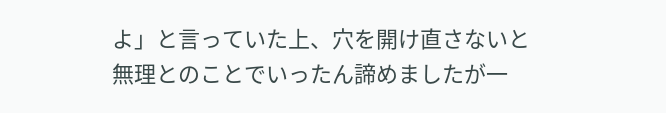よ」と言っていた上、穴を開け直さないと無理とのことでいったん諦めましたが一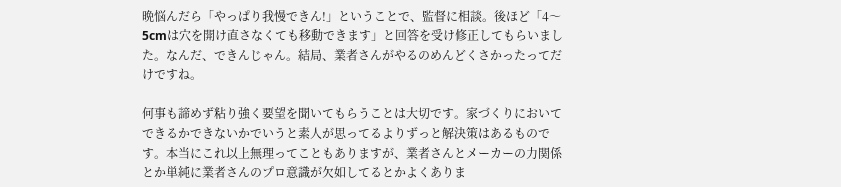晩悩んだら「やっぱり我慢できん!」ということで、監督に相談。後ほど「4〜5cmは穴を開け直さなくても移動できます」と回答を受け修正してもらいました。なんだ、できんじゃん。結局、業者さんがやるのめんどくさかったってだけですね。

何事も諦めず粘り強く要望を聞いてもらうことは大切です。家づくりにおいてできるかできないかでいうと素人が思ってるよりずっと解決策はあるものです。本当にこれ以上無理ってこともありますが、業者さんとメーカーの力関係とか単純に業者さんのプロ意識が欠如してるとかよくありま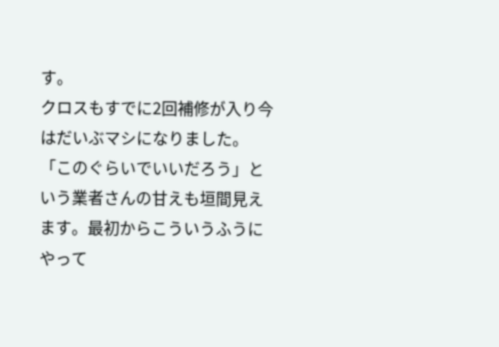す。
クロスもすでに2回補修が入り今はだいぶマシになりました。「このぐらいでいいだろう」という業者さんの甘えも垣間見えます。最初からこういうふうにやって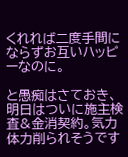くれれば二度手間にならずお互いハッピーなのに。

と愚痴はさておき、明日はついに施主検査&金消契約。気力体力削られそうです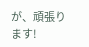が、頑張ります!